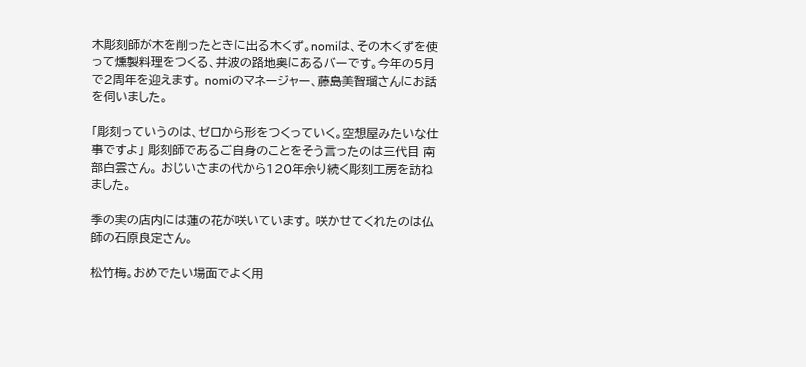木彫刻師が木を削ったときに出る木くず。nomiは、その木くずを使って燻製料理をつくる、井波の路地奥にあるバーです。今年の5月で2周年を迎えます。 nomiのマネージャー、藤島美智瑠さんにお話を伺いました。

「彫刻っていうのは、ゼロから形をつくっていく。空想屋みたいな仕事ですよ」 彫刻師であるご自身のことをそう言ったのは三代目 南部白雲さん。 おじいさまの代から120年余り続く彫刻工房を訪ねました。

季の実の店内には蓮の花が咲いています。 咲かせてくれたのは仏師の石原良定さん。

松竹梅。おめでたい場面でよく用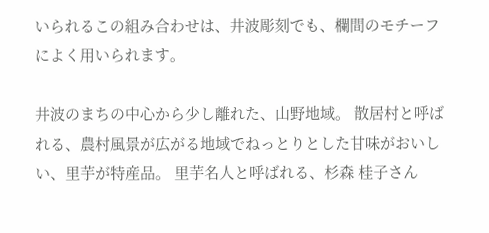いられるこの組み合わせは、井波彫刻でも、欄間のモチーフによく用いられます。

井波のまちの中心から少し離れた、山野地域。 散居村と呼ばれる、農村風景が広がる地域でねっとりとした甘味がおいしい、里芋が特産品。 里芋名人と呼ばれる、杉森 桂子さん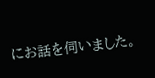にお話を伺いました。